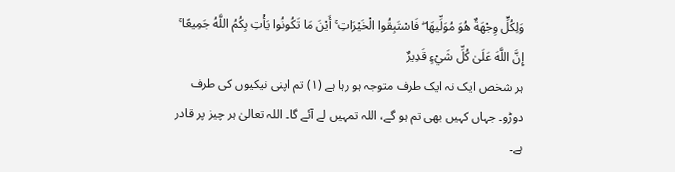وَلِكُلٍّ وِجْهَةٌ هُوَ مُوَلِّيهَا ۖ فَاسْتَبِقُوا الْخَيْرَاتِ ۚ أَيْنَ مَا تَكُونُوا يَأْتِ بِكُمُ اللَّهُ جَمِيعًا ۚ إِنَّ اللَّهَ عَلَىٰ كُلِّ شَيْءٍ قَدِيرٌ
ہر شخص ایک نہ ایک طرف متوجہ ہو رہا ہے (١) تم اپنی نیکیوں کی طرف دوڑو۔ جہاں کہیں بھی تم ہو گے، اللہ تمہیں لے آئے گا۔ اللہ تعالیٰ ہر چیز پر قادر ہے۔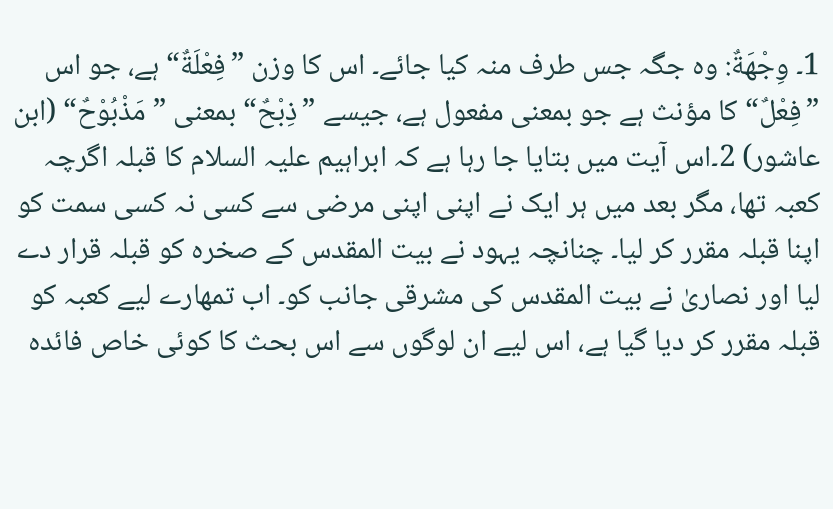1۔ وِجْهَةٌ: وہ جگہ جس طرف منہ کیا جائے۔ اس کا وزن ”فِعْلَةٌ“ ہے، جو اس ”فِعْلٌ“ کا مؤنث ہے جو بمعنی مفعول ہے، جیسے ”ذِبْحٌ“ بمعنی ”مَذْبُوْحٌ“ (ابن عاشور) 2۔اس آیت میں بتایا جا رہا ہے کہ ابراہیم علیہ السلام کا قبلہ اگرچہ کعبہ تھا، مگر بعد میں ہر ایک نے اپنی اپنی مرضی سے کسی نہ کسی سمت کو اپنا قبلہ مقرر کر لیا۔ چنانچہ یہود نے بیت المقدس کے صخرہ کو قبلہ قرار دے لیا اور نصاریٰ نے بیت المقدس کی مشرقی جانب کو۔ اب تمھارے لیے کعبہ کو قبلہ مقرر کر دیا گیا ہے، اس لیے ان لوگوں سے اس بحث کا کوئی خاص فائدہ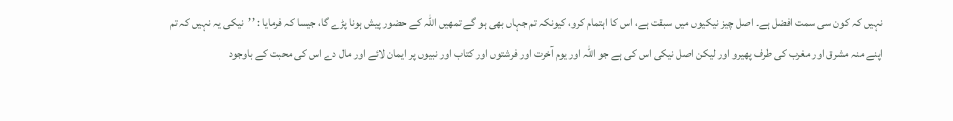نہیں کہ کون سی سمت افضل ہے۔ اصل چیز نیکیوں میں سبقت ہے، اس کا اہتمام کرو، کیونکہ تم جہاں بھی ہو گے تمھیں اللہ کے حضور پیش ہونا پڑے گا، جیسا کہ فرمایا : ’’نیکی یہ نہیں کہ تم اپنے منہ مشرق اور مغرب کی طرف پھیرو اور لیکن اصل نیکی اس کی ہے جو اللہ اور یوم آخرت اور فرشتوں اور کتاب اور نبیوں پر ایمان لائے اور مال دے اس کی محبت کے باوجود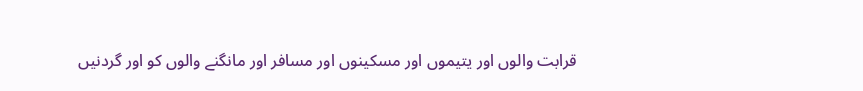قرابت والوں اور یتیموں اور مسکینوں اور مسافر اور مانگنے والوں کو اور گردنیں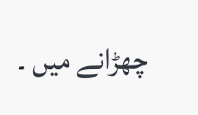چھڑانے میں ۔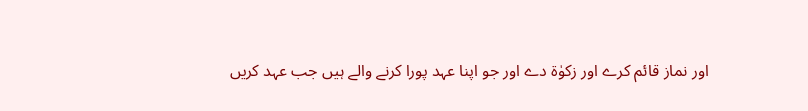اور نماز قائم کرے اور زکوٰۃ دے اور جو اپنا عہد پورا کرنے والے ہیں جب عہد کریں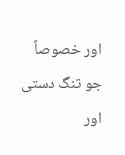اور خصوصاً جو تنگ دستی اور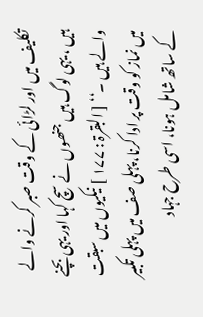تکلیف میں اور لڑائی کے وقت صبر کرنے والے ہیں ، یہی لوگ ہیں جنھوں نے سچ کہا اور یہی بچنے والے ہیں ۔‘‘ [ البقرۃ : ۱۷۷ ] نیکیوں میں سبقت میں نماز کو وقت پر ادا کرنا، پہلی صف میں پہلی تکبیر کے ساتھ شامل ہونا، اسی طرح جہاد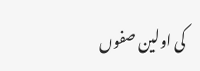کی اولین صفوں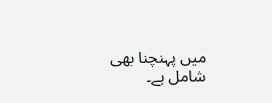میں پہنچنا بھی شامل ہے۔